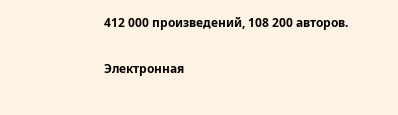412 000 произведений, 108 200 авторов.

Электронная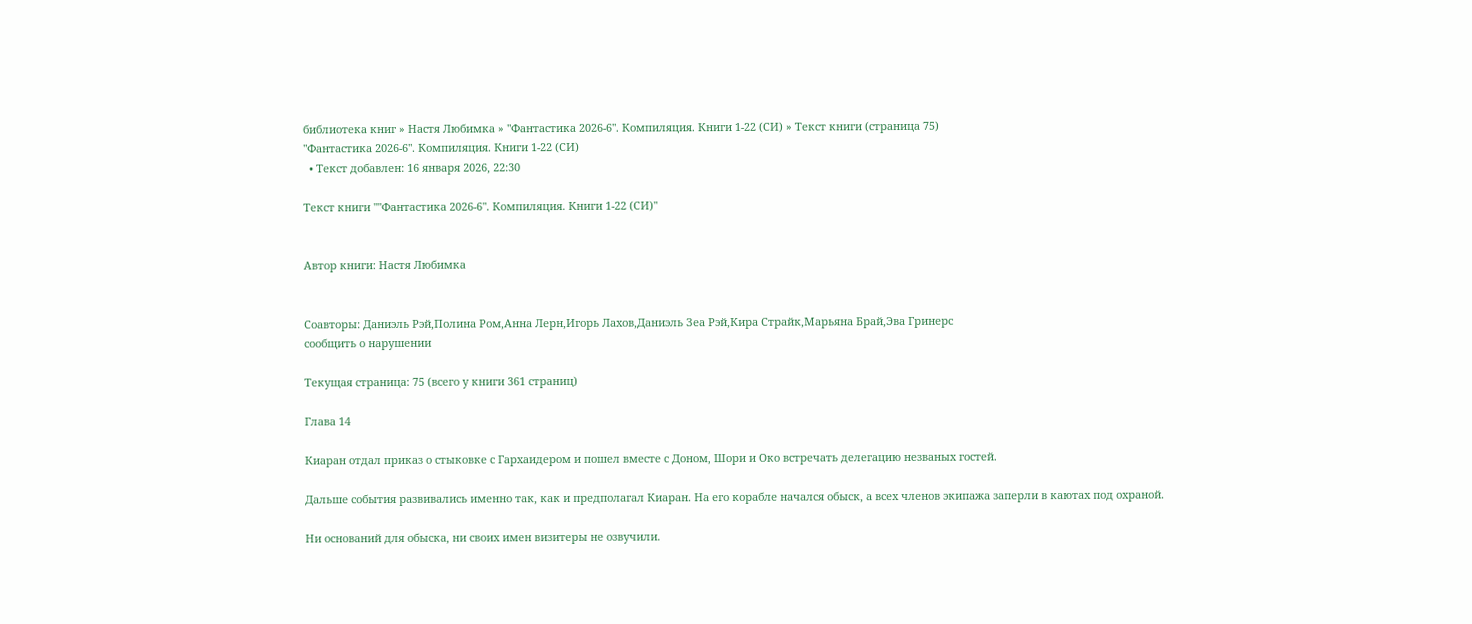библиотека книг » Настя Любимка » "Фантастика 2026-6". Компиляция. Книги 1-22 (СИ) » Текст книги (страница 75)
"Фантастика 2026-6". Компиляция. Книги 1-22 (СИ)
  • Текст добавлен: 16 января 2026, 22:30

Текст книги ""Фантастика 2026-6". Компиляция. Книги 1-22 (СИ)"


Автор книги: Настя Любимка


Соавторы: Даниэль Рэй,Полина Ром,Анна Лерн,Игорь Лахов,Даниэль Зеа Рэй,Кира Страйк,Марьяна Брай,Эва Гринерс
сообщить о нарушении

Текущая страница: 75 (всего у книги 361 страниц)

Глава 14

Киаран отдал приказ о стыковке с Гархаидером и пошел вместе с Доном, Шори и Око встречать делегацию незваных гостей.

Дальше события развивались именно так, как и предполагал Киаран. На его корабле начался обыск, а всех членов экипажа заперли в каютах под охраной.

Ни оснований для обыска, ни своих имен визитеры не озвучили.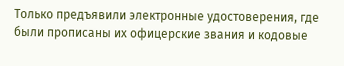Только предъявили электронные удостоверения, где были прописаны их офицерские звания и кодовые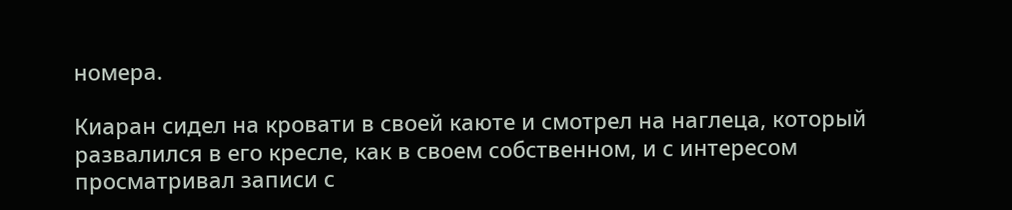номера.

Киаран сидел на кровати в своей каюте и смотрел на наглеца, который развалился в его кресле, как в своем собственном, и с интересом просматривал записи с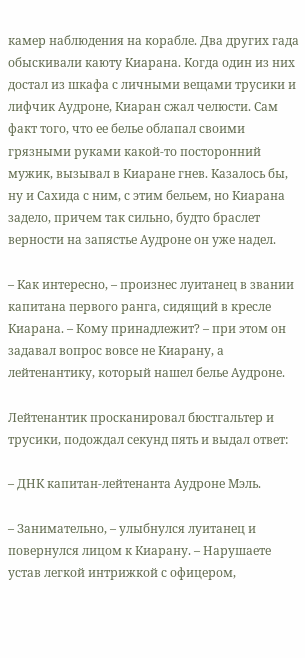камер наблюдения на корабле. Два других гада обыскивали каюту Киарана. Когда один из них достал из шкафа с личными вещами трусики и лифчик Аудроне, Киаран сжал челюсти. Сам факт того, что ее белье облапал своими грязными руками какой-то посторонний мужик, вызывал в Киаране гнев. Казалось бы, ну и Сахида с ним, с этим бельем, но Киарана задело, причем так сильно, будто браслет верности на запястье Аудроне он уже надел.

– Как интересно, – произнес луитанец в звании капитана первого ранга, сидящий в кресле Киарана. – Кому принадлежит? – при этом он задавал вопрос вовсе не Киарану, а лейтенантику, который нашел белье Аудроне.

Лейтенантик просканировал бюстгальтер и трусики, подождал секунд пять и выдал ответ:

– ДНК капитан-лейтенанта Аудроне Мэль.

– Занимательно, – улыбнулся луитанец и повернулся лицом к Киарану. – Нарушаете устав легкой интрижкой с офицером,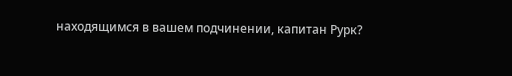находящимся в вашем подчинении, капитан Рурк?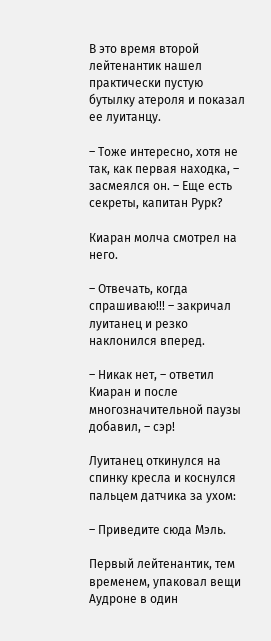В это время второй лейтенантик нашел практически пустую бутылку атероля и показал ее луитанцу.

– Тоже интересно, хотя не так, как первая находка, – засмеялся он. – Еще есть секреты, капитан Рурк?

Киаран молча смотрел на него.

– Отвечать, когда спрашиваю!!! – закричал луитанец и резко наклонился вперед.

– Никак нет, – ответил Киаран и после многозначительной паузы добавил, – сэр!

Луитанец откинулся на спинку кресла и коснулся пальцем датчика за ухом:

– Приведите сюда Мэль.

Первый лейтенантик, тем временем, упаковал вещи Аудроне в один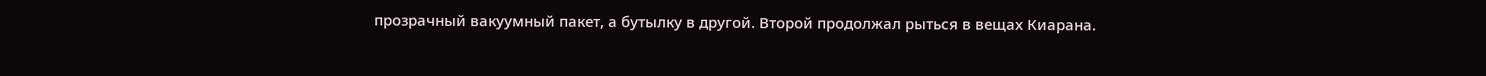прозрачный вакуумный пакет, а бутылку в другой. Второй продолжал рыться в вещах Киарана.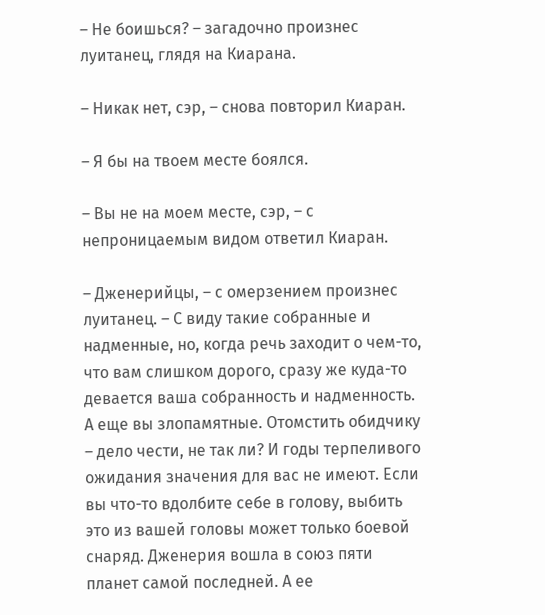– Не боишься? – загадочно произнес луитанец, глядя на Киарана.

– Никак нет, сэр, – снова повторил Киаран.

– Я бы на твоем месте боялся.

– Вы не на моем месте, сэр, – с непроницаемым видом ответил Киаран.

– Дженерийцы, – с омерзением произнес луитанец. – С виду такие собранные и надменные, но, когда речь заходит о чем-то, что вам слишком дорого, сразу же куда-то девается ваша собранность и надменность. А еще вы злопамятные. Отомстить обидчику – дело чести, не так ли? И годы терпеливого ожидания значения для вас не имеют. Если вы что-то вдолбите себе в голову, выбить это из вашей головы может только боевой снаряд. Дженерия вошла в союз пяти планет самой последней. А ее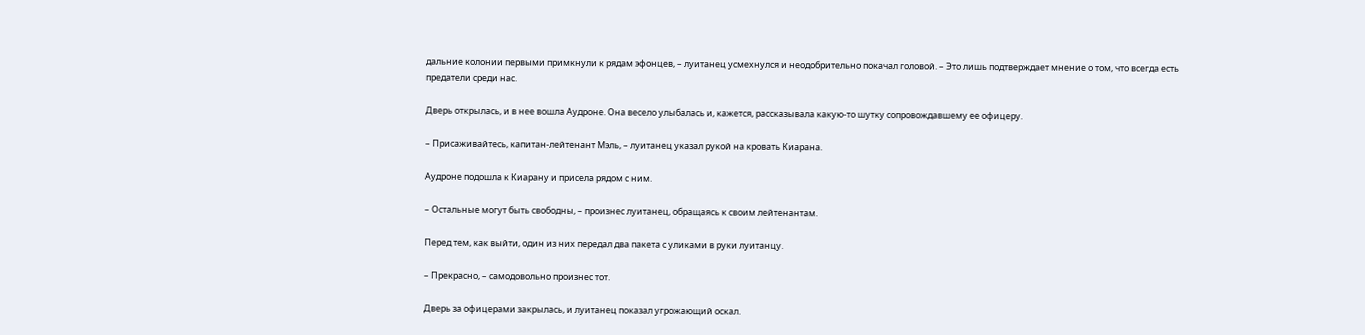дальние колонии первыми примкнули к рядам эфонцев, – луитанец усмехнулся и неодобрительно покачал головой. – Это лишь подтверждает мнение о том, что всегда есть предатели среди нас.

Дверь открылась, и в нее вошла Аудроне. Она весело улыбалась и, кажется, рассказывала какую-то шутку сопровождавшему ее офицеру.

– Присаживайтесь, капитан-лейтенант Мэль, – луитанец указал рукой на кровать Киарана.

Аудроне подошла к Киарану и присела рядом с ним.

– Остальные могут быть свободны, – произнес луитанец, обращаясь к своим лейтенантам.

Перед тем, как выйти, один из них передал два пакета с уликами в руки луитанцу.

– Прекрасно, – самодовольно произнес тот.

Дверь за офицерами закрылась, и луитанец показал угрожающий оскал.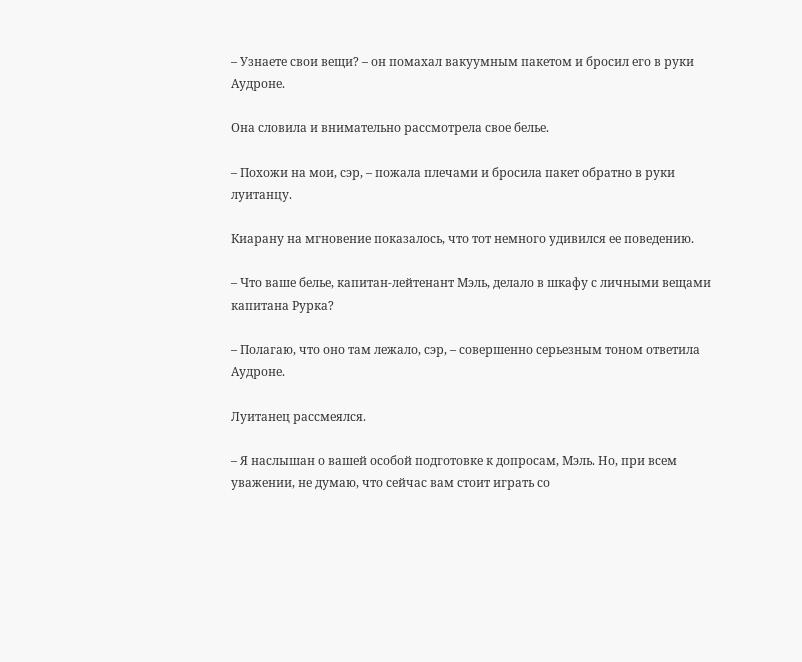– Узнаете свои вещи? – он помахал вакуумным пакетом и бросил его в руки Аудроне.

Она словила и внимательно рассмотрела свое белье.

– Похожи на мои, сэр, – пожала плечами и бросила пакет обратно в руки луитанцу.

Киарану на мгновение показалось, что тот немного удивился ее поведению.

– Что ваше белье, капитан-лейтенант Мэль, делало в шкафу с личными вещами капитана Рурка?

– Полагаю, что оно там лежало, сэр, – совершенно серьезным тоном ответила Аудроне.

Луитанец рассмеялся.

– Я наслышан о вашей особой подготовке к допросам, Мэль. Но, при всем уважении, не думаю, что сейчас вам стоит играть со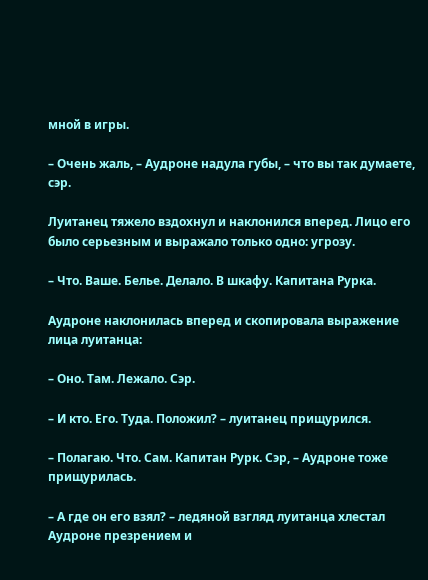мной в игры.

– Очень жаль, – Аудроне надула губы, – что вы так думаете, сэр.

Луитанец тяжело вздохнул и наклонился вперед. Лицо его было серьезным и выражало только одно: угрозу.

– Что. Ваше. Белье. Делало. В шкафу. Капитана Рурка.

Аудроне наклонилась вперед и скопировала выражение лица луитанца:

– Оно. Там. Лежало. Сэр.

– И кто. Его. Туда. Положил? – луитанец прищурился.

– Полагаю. Что. Сам. Капитан Рурк. Сэр, – Аудроне тоже прищурилась.

– А где он его взял? – ледяной взгляд луитанца хлестал Аудроне презрением и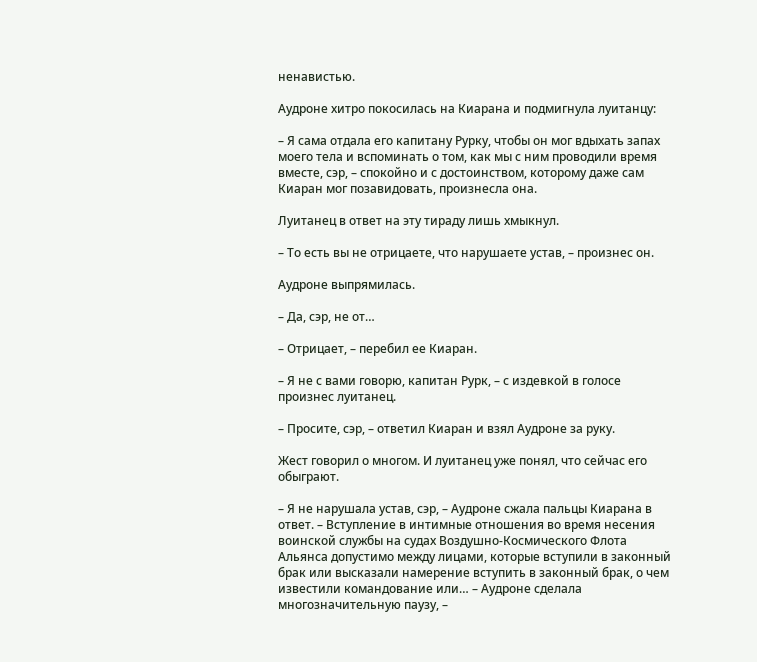ненавистью.

Аудроне хитро покосилась на Киарана и подмигнула луитанцу:

– Я сама отдала его капитану Рурку, чтобы он мог вдыхать запах моего тела и вспоминать о том, как мы с ним проводили время вместе, сэр, – спокойно и с достоинством, которому даже сам Киаран мог позавидовать, произнесла она.

Луитанец в ответ на эту тираду лишь хмыкнул.

– То есть вы не отрицаете, что нарушаете устав, – произнес он.

Аудроне выпрямилась.

– Да, сэр, не от…

– Отрицает, – перебил ее Киаран.

– Я не с вами говорю, капитан Рурк, – с издевкой в голосе произнес луитанец.

– Просите, сэр, – ответил Киаран и взял Аудроне за руку.

Жест говорил о многом. И луитанец уже понял, что сейчас его обыграют.

– Я не нарушала устав, сэр, – Аудроне сжала пальцы Киарана в ответ. – Вступление в интимные отношения во время несения воинской службы на судах Воздушно-Космического Флота Альянса допустимо между лицами, которые вступили в законный брак или высказали намерение вступить в законный брак, о чем известили командование или… – Аудроне сделала многозначительную паузу, –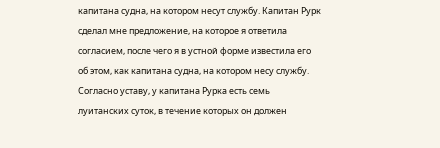капитана судна, на котором несут службу. Капитан Рурк сделал мне предложение, на которое я ответила согласием, после чего я в устной форме известила его об этом, как капитана судна, на котором несу службу. Согласно уставу, у капитана Рурка есть семь луитанских суток, в течение которых он должен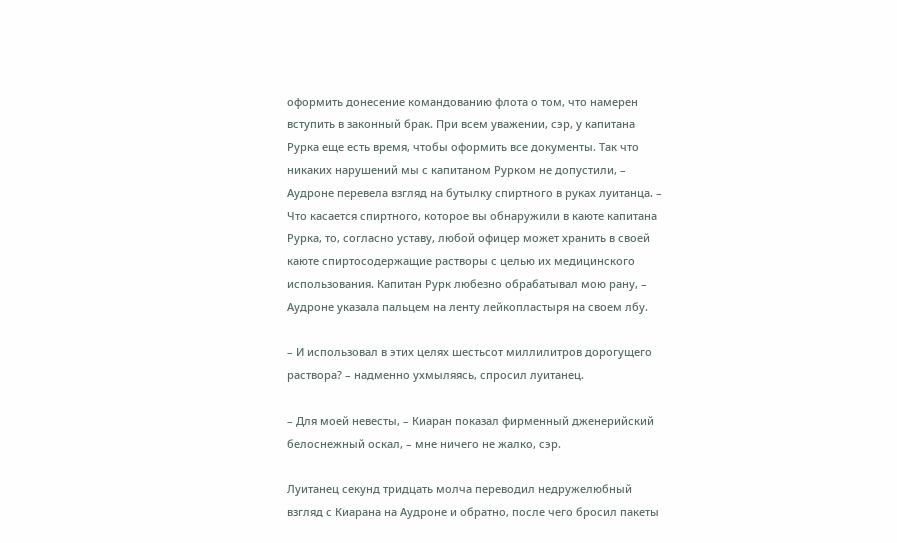оформить донесение командованию флота о том, что намерен вступить в законный брак. При всем уважении, сэр, у капитана Рурка еще есть время, чтобы оформить все документы. Так что никаких нарушений мы с капитаном Рурком не допустили, – Аудроне перевела взгляд на бутылку спиртного в руках луитанца. – Что касается спиртного, которое вы обнаружили в каюте капитана Рурка, то, согласно уставу, любой офицер может хранить в своей каюте спиртосодержащие растворы с целью их медицинского использования. Капитан Рурк любезно обрабатывал мою рану, – Аудроне указала пальцем на ленту лейкопластыря на своем лбу.

– И использовал в этих целях шестьсот миллилитров дорогущего раствора? – надменно ухмыляясь, спросил луитанец.

– Для моей невесты, – Киаран показал фирменный дженерийский белоснежный оскал, – мне ничего не жалко, сэр.

Луитанец секунд тридцать молча переводил недружелюбный взгляд с Киарана на Аудроне и обратно, после чего бросил пакеты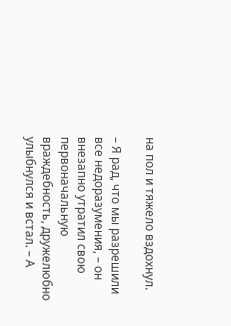на пол и тяжело вздохнул.

– Я рад, что мы разрешили все недоразумения, – он внезапно утратил свою первоначальную враждебность, дружелюбно улыбнулся и встал. – А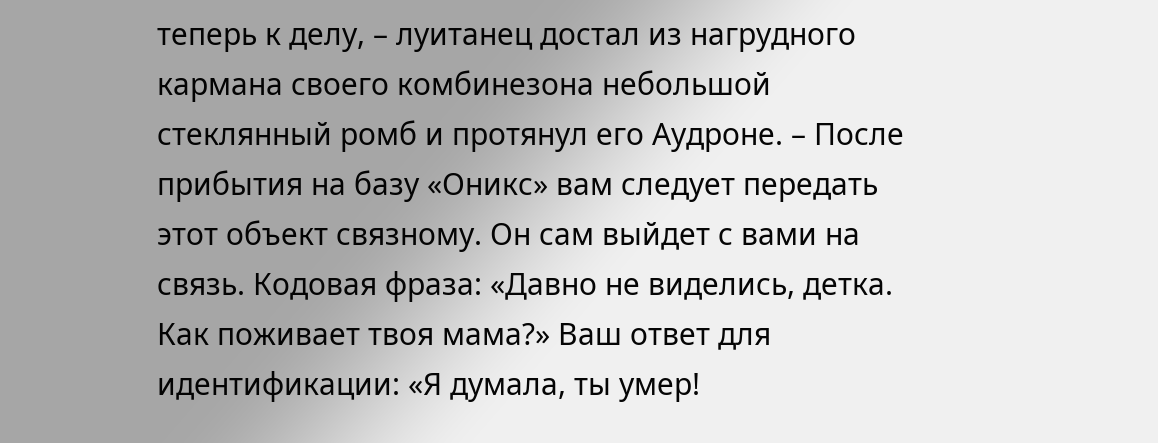теперь к делу, – луитанец достал из нагрудного кармана своего комбинезона небольшой стеклянный ромб и протянул его Аудроне. – После прибытия на базу «Оникс» вам следует передать этот объект связному. Он сам выйдет с вами на связь. Кодовая фраза: «Давно не виделись, детка. Как поживает твоя мама?» Ваш ответ для идентификации: «Я думала, ты умер!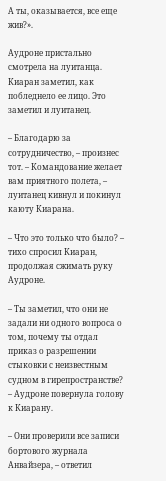А ты, оказывается, все еще жив?».

Аудроне пристально смотрела на луитанца. Киаран заметил, как побледнело ее лицо. Это заметил и луитанец.

– Благодарю за сотрудничество, – произнес тот. – Командование желает вам приятного полета, – луитанец кивнул и покинул каюту Киарана.

– Что это только что было? – тихо спросил Киаран, продолжая сжимать руку Аудроне.

– Ты заметил, что они не задали ни одного вопроса о том, почему ты отдал приказ о разрешении стыковки с неизвестным судном в гирепространстве? – Аудроне повернула голову к Киарану.

– Они проверили все записи бортового журнала Анвайзера, – ответил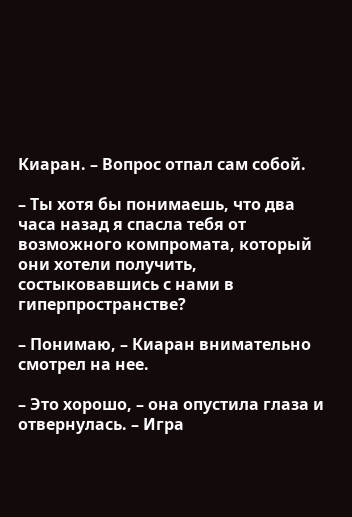Киаран. – Вопрос отпал сам собой.

– Ты хотя бы понимаешь, что два часа назад я спасла тебя от возможного компромата, который они хотели получить, состыковавшись с нами в гиперпространстве?

– Понимаю, – Киаран внимательно смотрел на нее.

– Это хорошо, – она опустила глаза и отвернулась. – Игра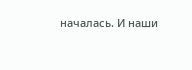началась. И наши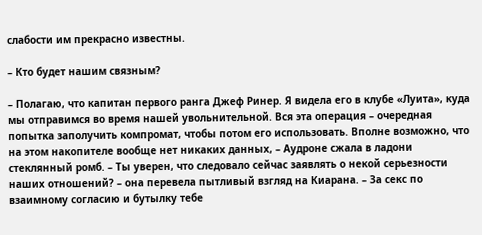слабости им прекрасно известны.

– Кто будет нашим связным?

– Полагаю, что капитан первого ранга Джеф Ринер. Я видела его в клубе «Луита», куда мы отправимся во время нашей увольнительной. Вся эта операция – очередная попытка заполучить компромат, чтобы потом его использовать. Вполне возможно, что на этом накопителе вообще нет никаких данных, – Аудроне сжала в ладони стеклянный ромб. – Ты уверен, что следовало сейчас заявлять о некой серьезности наших отношений? – она перевела пытливый взгляд на Киарана. – За секс по взаимному согласию и бутылку тебе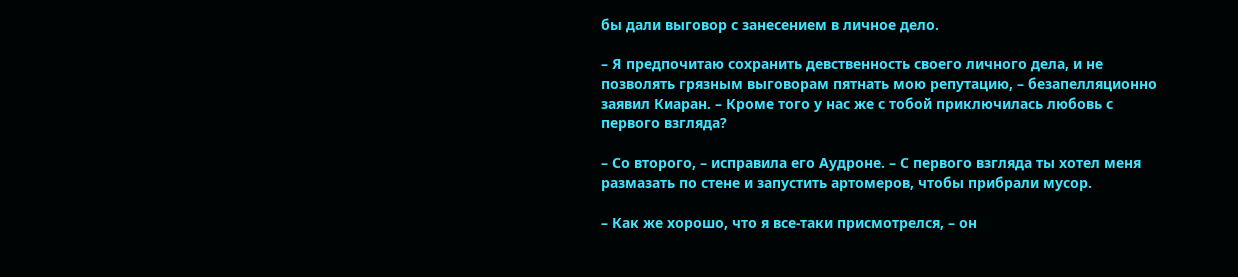бы дали выговор с занесением в личное дело.

– Я предпочитаю сохранить девственность своего личного дела, и не позволять грязным выговорам пятнать мою репутацию, – безапелляционно заявил Киаран. – Кроме того у нас же с тобой приключилась любовь с первого взгляда?

– Со второго, – исправила его Аудроне. – С первого взгляда ты хотел меня размазать по стене и запустить артомеров, чтобы прибрали мусор.

– Как же хорошо, что я все-таки присмотрелся, – он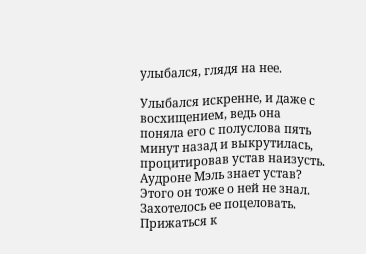улыбался, глядя на нее.

Улыбался искренне, и даже с восхищением, ведь она поняла его с полуслова пять минут назад и выкрутилась, процитировав устав наизусть. Аудроне Мэль знает устав? Этого он тоже о ней не знал. Захотелось ее поцеловать. Прижаться к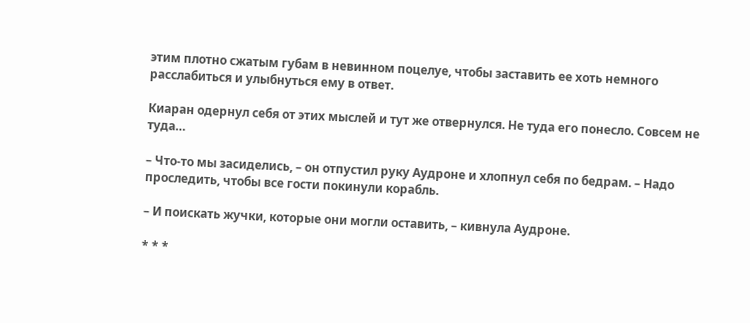этим плотно сжатым губам в невинном поцелуе, чтобы заставить ее хоть немного расслабиться и улыбнуться ему в ответ.

Киаран одернул себя от этих мыслей и тут же отвернулся. Не туда его понесло. Совсем не туда…

– Что-то мы засиделись, – он отпустил руку Аудроне и хлопнул себя по бедрам. – Надо проследить, чтобы все гости покинули корабль.

– И поискать жучки, которые они могли оставить, – кивнула Аудроне.

* * *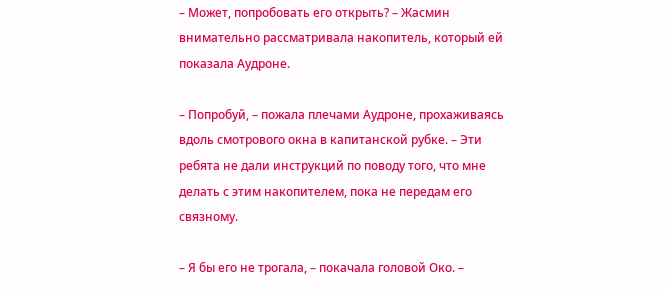– Может, попробовать его открыть? – Жасмин внимательно рассматривала накопитель, который ей показала Аудроне.

– Попробуй, – пожала плечами Аудроне, прохаживаясь вдоль смотрового окна в капитанской рубке. – Эти ребята не дали инструкций по поводу того, что мне делать с этим накопителем, пока не передам его связному.

– Я бы его не трогала, – покачала головой Око. –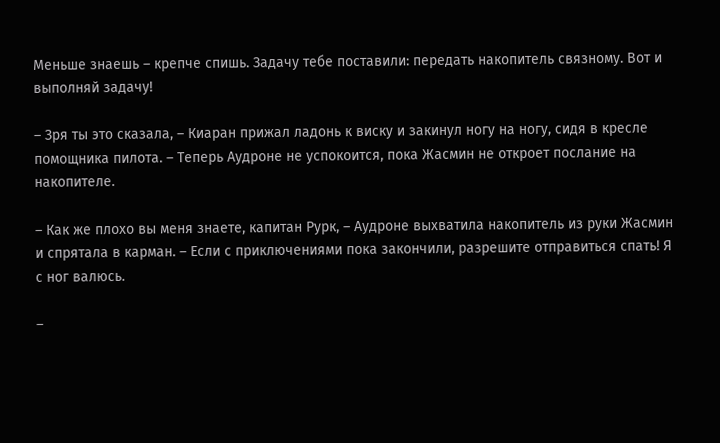Меньше знаешь – крепче спишь. Задачу тебе поставили: передать накопитель связному. Вот и выполняй задачу!

– Зря ты это сказала, – Киаран прижал ладонь к виску и закинул ногу на ногу, сидя в кресле помощника пилота. – Теперь Аудроне не успокоится, пока Жасмин не откроет послание на накопителе.

– Как же плохо вы меня знаете, капитан Рурк, – Аудроне выхватила накопитель из руки Жасмин и спрятала в карман. – Если с приключениями пока закончили, разрешите отправиться спать! Я с ног валюсь.

–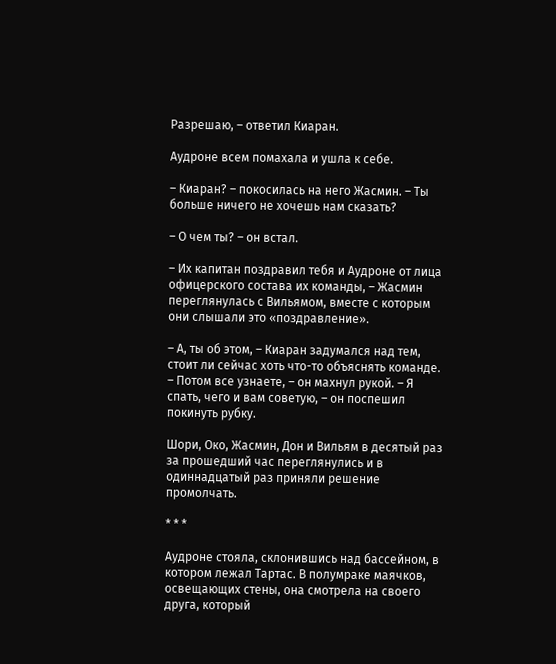Разрешаю, – ответил Киаран.

Аудроне всем помахала и ушла к себе.

– Киаран? – покосилась на него Жасмин. – Ты больше ничего не хочешь нам сказать?

– О чем ты? – он встал.

– Их капитан поздравил тебя и Аудроне от лица офицерского состава их команды, – Жасмин переглянулась с Вильямом, вместе с которым они слышали это «поздравление».

– А, ты об этом, – Киаран задумался над тем, стоит ли сейчас хоть что-то объяснять команде. – Потом все узнаете, – он махнул рукой. – Я спать, чего и вам советую, – он поспешил покинуть рубку.

Шори, Око, Жасмин, Дон и Вильям в десятый раз за прошедший час переглянулись и в одиннадцатый раз приняли решение промолчать.

* * *

Аудроне стояла, склонившись над бассейном, в котором лежал Тартас. В полумраке маячков, освещающих стены, она смотрела на своего друга, который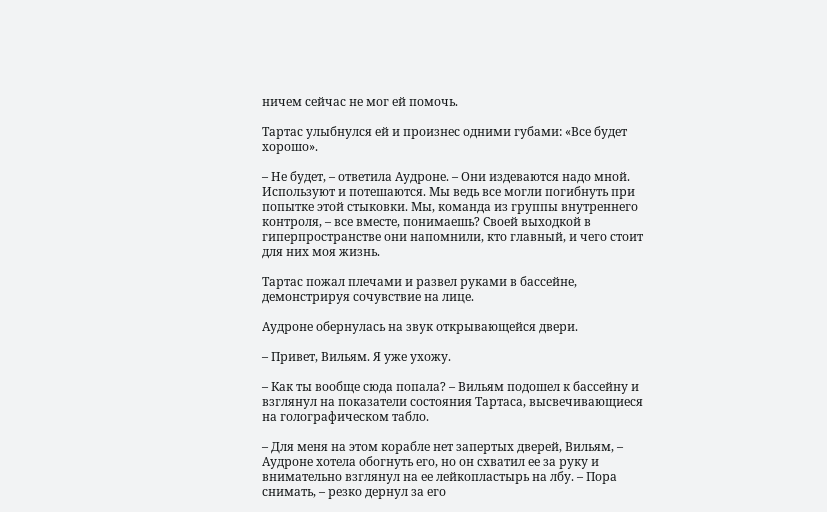ничем сейчас не мог ей помочь.

Тартас улыбнулся ей и произнес одними губами: «Все будет хорошо».

– Не будет, – ответила Аудроне. – Они издеваются надо мной. Используют и потешаются. Мы ведь все могли погибнуть при попытке этой стыковки. Мы, команда из группы внутреннего контроля, – все вместе, понимаешь? Своей выходкой в гиперпространстве они напомнили, кто главный, и чего стоит для них моя жизнь.

Тартас пожал плечами и развел руками в бассейне, демонстрируя сочувствие на лице.

Аудроне обернулась на звук открывающейся двери.

– Привет, Вильям. Я уже ухожу.

– Как ты вообще сюда попала? – Вильям подошел к бассейну и взглянул на показатели состояния Тартаса, высвечивающиеся на голографическом табло.

– Для меня на этом корабле нет запертых дверей, Вильям, – Аудроне хотела обогнуть его, но он схватил ее за руку и внимательно взглянул на ее лейкопластырь на лбу. – Пора снимать, – резко дернул за его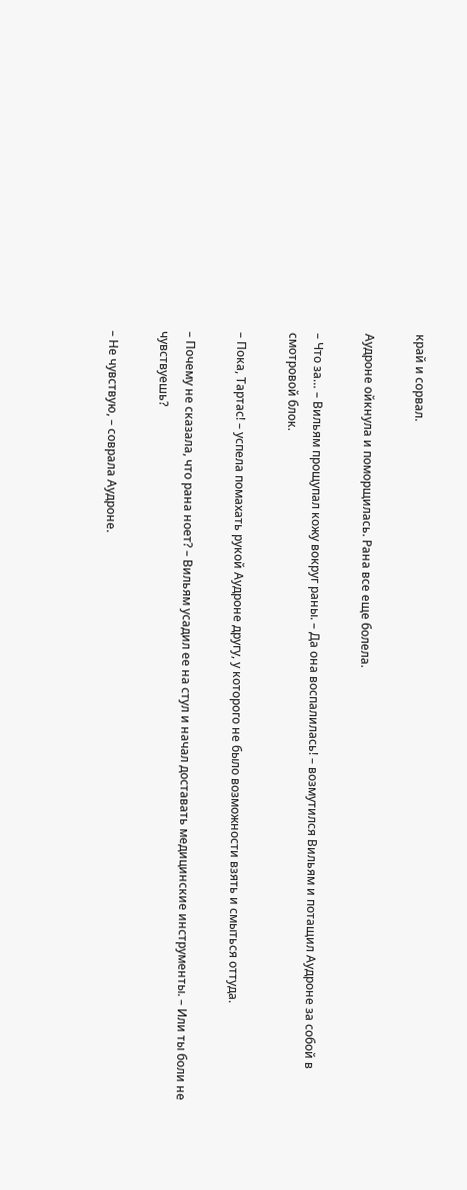край и сорвал.

Аудроне ойкнула и поморщилась. Рана все еще болела.

– Что за… – Вильям прощупал кожу вокруг раны. – Да она воспалилась! – возмутился Вильям и потащил Аудроне за собой в смотровой блок.

– Пока, Тартас! – успела помахать рукой Аудроне другу, у которого не было возможности взять и смыться оттуда.

– Почему не сказала, что рана ноет? – Вильям усадил ее на стул и начал доставать медицинские инструменты. – Или ты боли не чувствуешь?

– Не чувствую, – соврала Аудроне.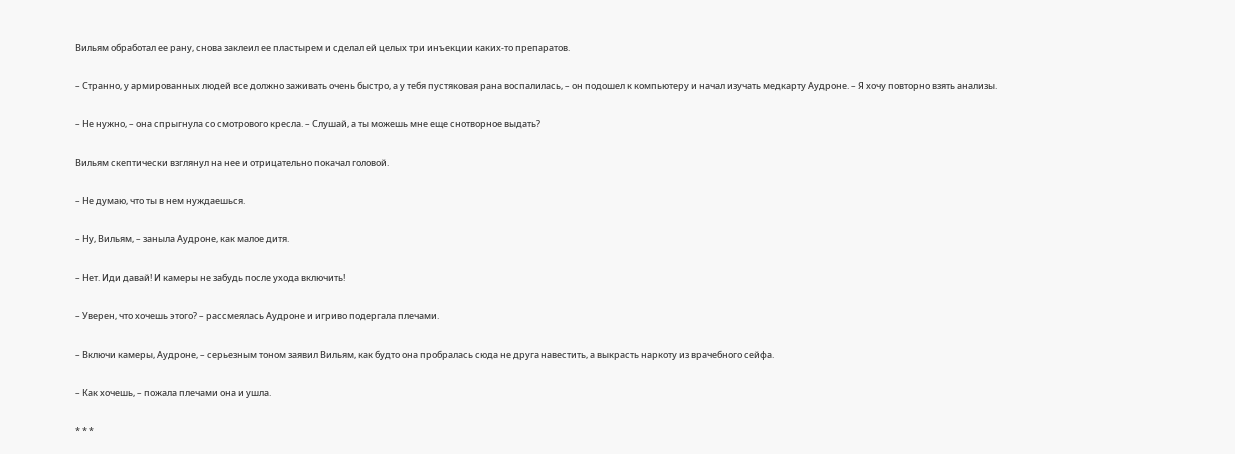Вильям обработал ее рану, снова заклеил ее пластырем и сделал ей целых три инъекции каких-то препаратов.

– Странно, у армированных людей все должно заживать очень быстро, а у тебя пустяковая рана воспалилась, – он подошел к компьютеру и начал изучать медкарту Аудроне. – Я хочу повторно взять анализы.

– Не нужно, – она спрыгнула со смотрового кресла. – Слушай, а ты можешь мне еще снотворное выдать?

Вильям скептически взглянул на нее и отрицательно покачал головой.

– Не думаю, что ты в нем нуждаешься.

– Ну, Вильям, – заныла Аудроне, как малое дитя.

– Нет. Иди давай! И камеры не забудь после ухода включить!

– Уверен, что хочешь этого? – рассмеялась Аудроне и игриво подергала плечами.

– Включи камеры, Аудроне, – серьезным тоном заявил Вильям, как будто она пробралась сюда не друга навестить, а выкрасть наркоту из врачебного сейфа.

– Как хочешь, – пожала плечами она и ушла.

* * *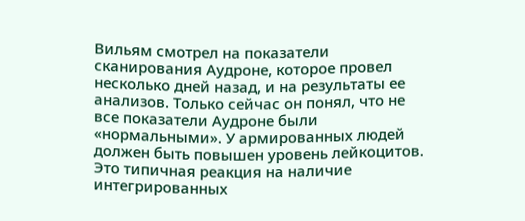Вильям смотрел на показатели сканирования Аудроне, которое провел несколько дней назад, и на результаты ее анализов. Только сейчас он понял, что не все показатели Аудроне были «нормальными». У армированных людей должен быть повышен уровень лейкоцитов. Это типичная реакция на наличие интегрированных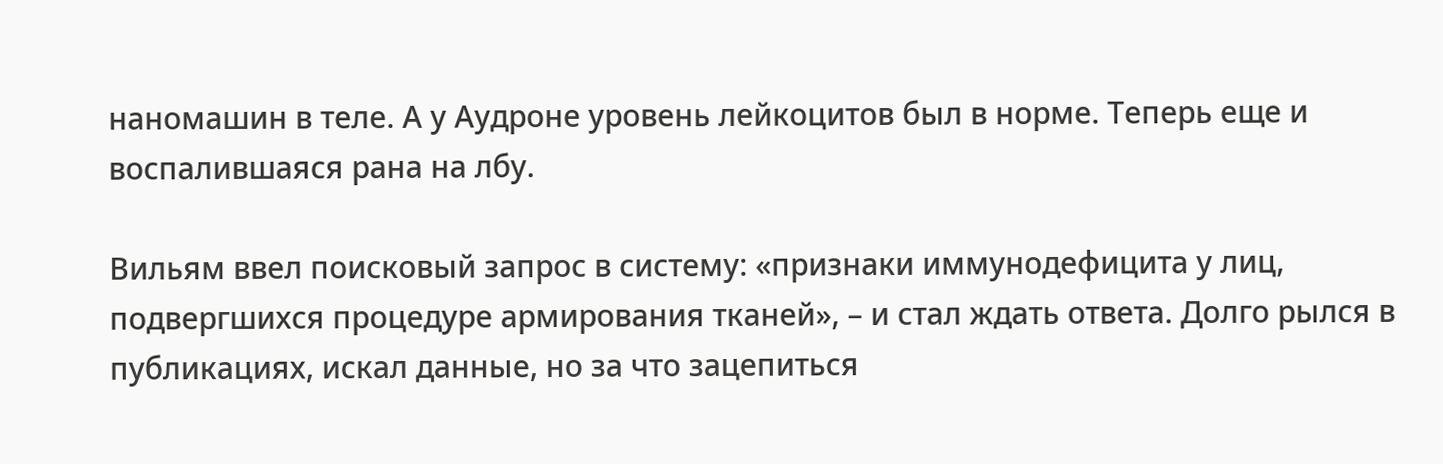наномашин в теле. А у Аудроне уровень лейкоцитов был в норме. Теперь еще и воспалившаяся рана на лбу.

Вильям ввел поисковый запрос в систему: «признаки иммунодефицита у лиц, подвергшихся процедуре армирования тканей», – и стал ждать ответа. Долго рылся в публикациях, искал данные, но за что зацепиться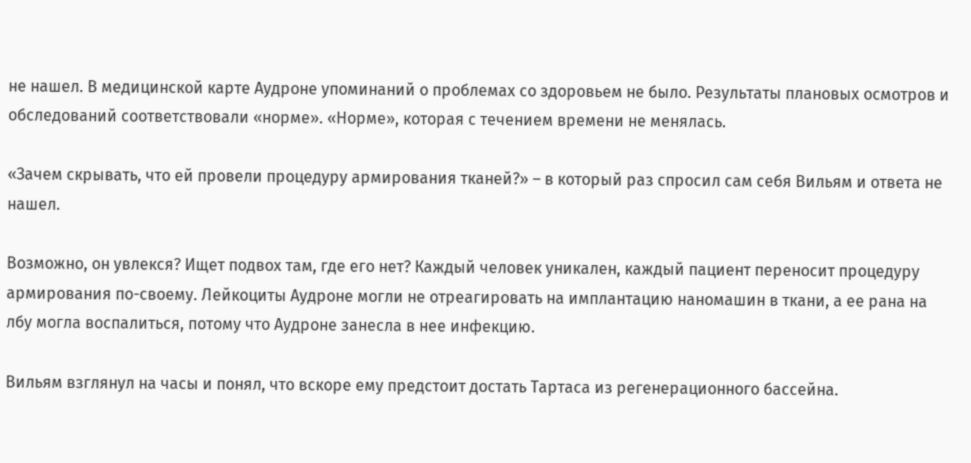не нашел. В медицинской карте Аудроне упоминаний о проблемах со здоровьем не было. Результаты плановых осмотров и обследований соответствовали «норме». «Норме», которая с течением времени не менялась.

«Зачем скрывать, что ей провели процедуру армирования тканей?» – в который раз спросил сам себя Вильям и ответа не нашел.

Возможно, он увлекся? Ищет подвох там, где его нет? Каждый человек уникален, каждый пациент переносит процедуру армирования по-своему. Лейкоциты Аудроне могли не отреагировать на имплантацию наномашин в ткани, а ее рана на лбу могла воспалиться, потому что Аудроне занесла в нее инфекцию.

Вильям взглянул на часы и понял, что вскоре ему предстоит достать Тартаса из регенерационного бассейна.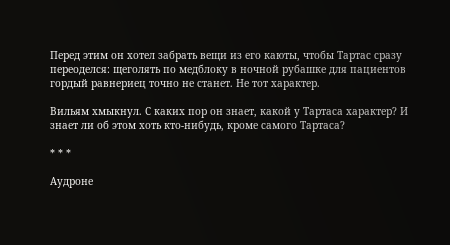Перед этим он хотел забрать вещи из его каюты, чтобы Тартас сразу переоделся: щеголять по медблоку в ночной рубашке для пациентов гордый равнериец точно не станет. Не тот характер.

Вильям хмыкнул. С каких пор он знает, какой у Тартаса характер? И знает ли об этом хоть кто-нибудь, кроме самого Тартаса?

* * *

Аудроне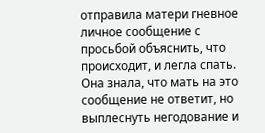отправила матери гневное личное сообщение с просьбой объяснить, что происходит, и легла спать. Она знала, что мать на это сообщение не ответит, но выплеснуть негодование и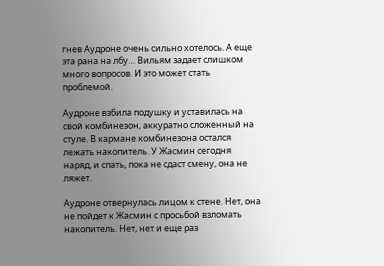гнев Аудроне очень сильно хотелось. А еще эта рана на лбу… Вильям задает слишком много вопросов. И это может стать проблемой.

Аудроне взбила подушку и уставилась на свой комбинезон, аккуратно сложенный на стуле. В кармане комбинезона остался лежать накопитель. У Жасмин сегодня наряд, и спать, пока не сдаст смену, она не ляжет.

Аудроне отвернулась лицом к стене. Нет, она не пойдет к Жасмин с просьбой взломать накопитель. Нет, нет и еще раз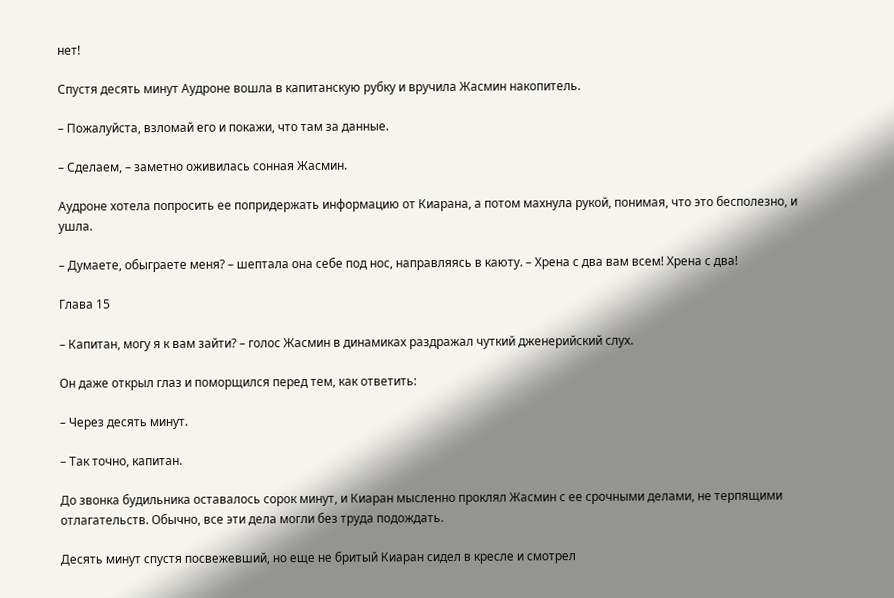нет!

Спустя десять минут Аудроне вошла в капитанскую рубку и вручила Жасмин накопитель.

– Пожалуйста, взломай его и покажи, что там за данные.

– Сделаем, – заметно оживилась сонная Жасмин.

Аудроне хотела попросить ее попридержать информацию от Киарана, а потом махнула рукой, понимая, что это бесполезно, и ушла.

– Думаете, обыграете меня? – шептала она себе под нос, направляясь в каюту. – Хрена с два вам всем! Хрена с два!

Глава 15

– Капитан, могу я к вам зайти? – голос Жасмин в динамиках раздражал чуткий дженерийский слух.

Он даже открыл глаз и поморщился перед тем, как ответить:

– Через десять минут.

– Так точно, капитан.

До звонка будильника оставалось сорок минут, и Киаран мысленно проклял Жасмин с ее срочными делами, не терпящими отлагательств. Обычно, все эти дела могли без труда подождать.

Десять минут спустя посвежевший, но еще не бритый Киаран сидел в кресле и смотрел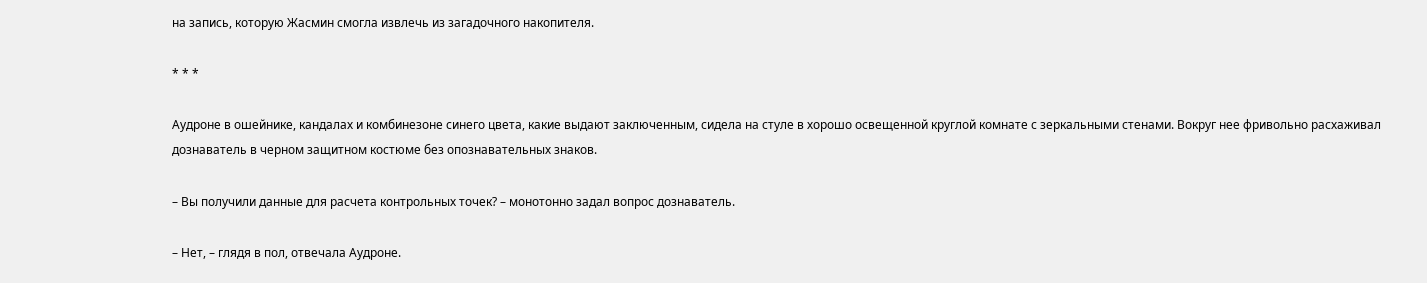на запись, которую Жасмин смогла извлечь из загадочного накопителя.

* * *

Аудроне в ошейнике, кандалах и комбинезоне синего цвета, какие выдают заключенным, сидела на стуле в хорошо освещенной круглой комнате с зеркальными стенами. Вокруг нее фривольно расхаживал дознаватель в черном защитном костюме без опознавательных знаков.

– Вы получили данные для расчета контрольных точек? – монотонно задал вопрос дознаватель.

– Нет, – глядя в пол, отвечала Аудроне.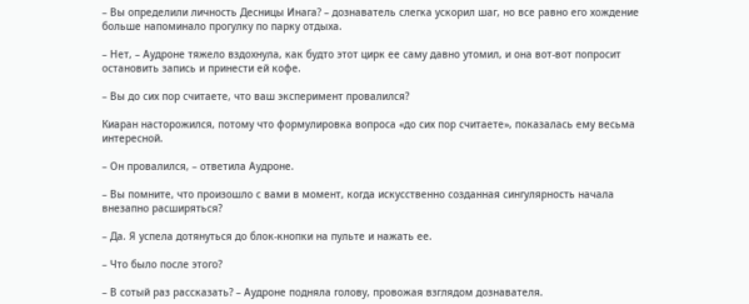– Вы определили личность Десницы Инага? – дознаватель слегка ускорил шаг, но все равно его хождение больше напоминало прогулку по парку отдыха.

– Нет, – Аудроне тяжело вздохнула, как будто этот цирк ее саму давно утомил, и она вот-вот попросит остановить запись и принести ей кофе.

– Вы до сих пор считаете, что ваш эксперимент провалился?

Киаран насторожился, потому что формулировка вопроса «до сих пор считаете», показалась ему весьма интересной.

– Он провалился, – ответила Аудроне.

– Вы помните, что произошло с вами в момент, когда искусственно созданная сингулярность начала внезапно расширяться?

– Да. Я успела дотянуться до блок-кнопки на пульте и нажать ее.

– Что было после этого?

– В сотый раз рассказать? – Аудроне подняла голову, провожая взглядом дознавателя.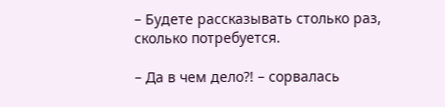– Будете рассказывать столько раз, сколько потребуется.

– Да в чем дело?! – сорвалась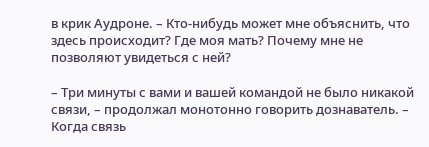в крик Аудроне. – Кто-нибудь может мне объяснить, что здесь происходит? Где моя мать? Почему мне не позволяют увидеться с ней?

– Три минуты с вами и вашей командой не было никакой связи, – продолжал монотонно говорить дознаватель. – Когда связь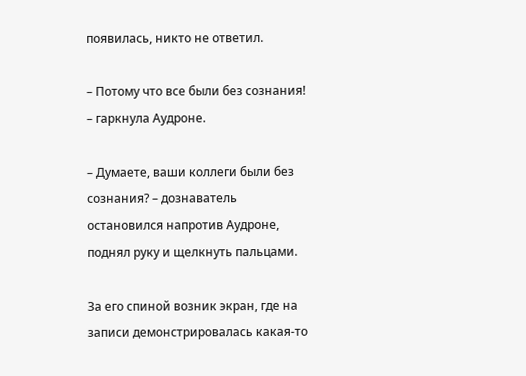появилась, никто не ответил.

– Потому что все были без сознания! – гаркнула Аудроне.

– Думаете, ваши коллеги были без сознания? – дознаватель остановился напротив Аудроне, поднял руку и щелкнуть пальцами.

За его спиной возник экран, где на записи демонстрировалась какая-то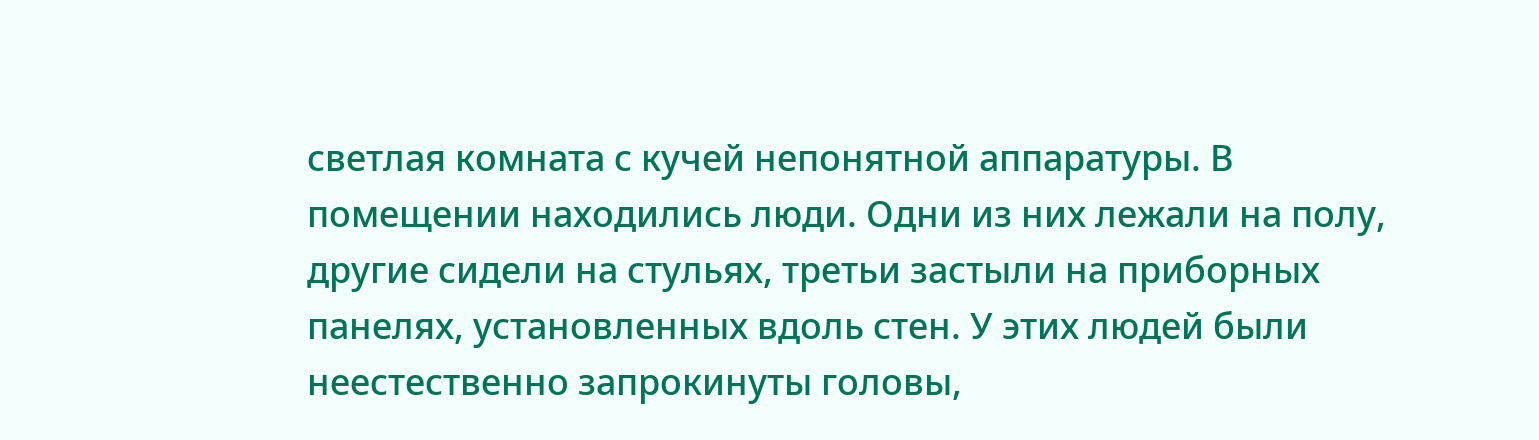светлая комната с кучей непонятной аппаратуры. В помещении находились люди. Одни из них лежали на полу, другие сидели на стульях, третьи застыли на приборных панелях, установленных вдоль стен. У этих людей были неестественно запрокинуты головы,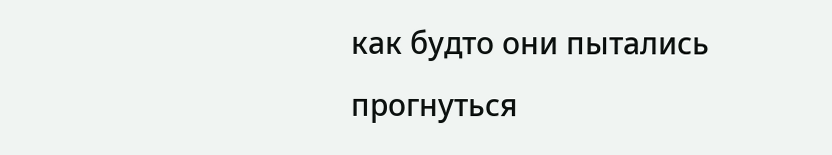как будто они пытались прогнуться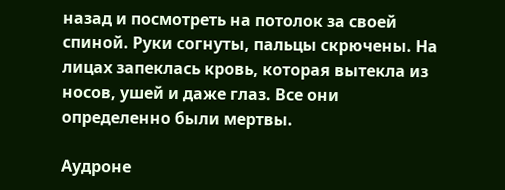назад и посмотреть на потолок за своей спиной. Руки согнуты, пальцы скрючены. На лицах запеклась кровь, которая вытекла из носов, ушей и даже глаз. Все они определенно были мертвы.

Аудроне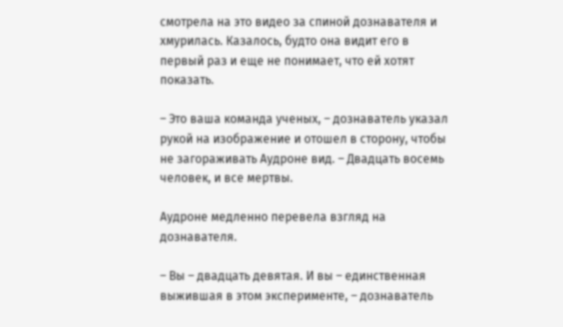смотрела на это видео за спиной дознавателя и хмурилась. Казалось, будто она видит его в первый раз и еще не понимает, что ей хотят показать.

– Это ваша команда ученых, – дознаватель указал рукой на изображение и отошел в сторону, чтобы не загораживать Аудроне вид. – Двадцать восемь человек, и все мертвы.

Аудроне медленно перевела взгляд на дознавателя.

– Вы – двадцать девятая. И вы – единственная выжившая в этом эксперименте, – дознаватель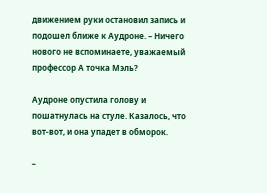движением руки остановил запись и подошел ближе к Аудроне. – Ничего нового не вспоминаете, уважаемый профессор А точка Мэль?

Аудроне опустила голову и пошатнулась на стуле. Казалось, что вот-вот, и она упадет в обморок.

–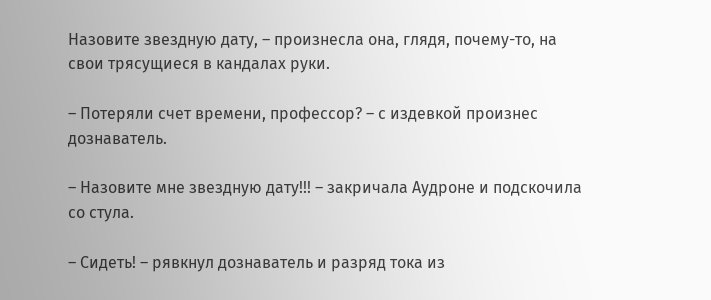Назовите звездную дату, – произнесла она, глядя, почему-то, на свои трясущиеся в кандалах руки.

– Потеряли счет времени, профессор? – с издевкой произнес дознаватель.

– Назовите мне звездную дату!!! – закричала Аудроне и подскочила со стула.

– Сидеть! – рявкнул дознаватель и разряд тока из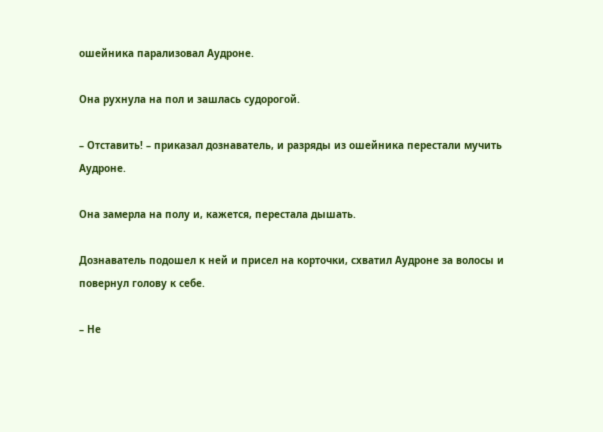ошейника парализовал Аудроне.

Она рухнула на пол и зашлась судорогой.

– Отставить! – приказал дознаватель, и разряды из ошейника перестали мучить Аудроне.

Она замерла на полу и, кажется, перестала дышать.

Дознаватель подошел к ней и присел на корточки, схватил Аудроне за волосы и повернул голову к себе.

– Не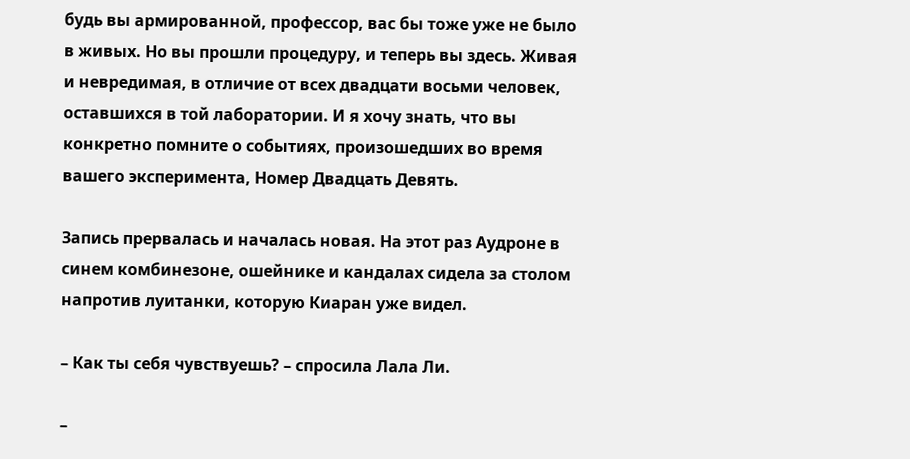будь вы армированной, профессор, вас бы тоже уже не было в живых. Но вы прошли процедуру, и теперь вы здесь. Живая и невредимая, в отличие от всех двадцати восьми человек, оставшихся в той лаборатории. И я хочу знать, что вы конкретно помните о событиях, произошедших во время вашего эксперимента, Номер Двадцать Девять.

Запись прервалась и началась новая. На этот раз Аудроне в синем комбинезоне, ошейнике и кандалах сидела за столом напротив луитанки, которую Киаран уже видел.

– Как ты себя чувствуешь? – спросила Лала Ли.

–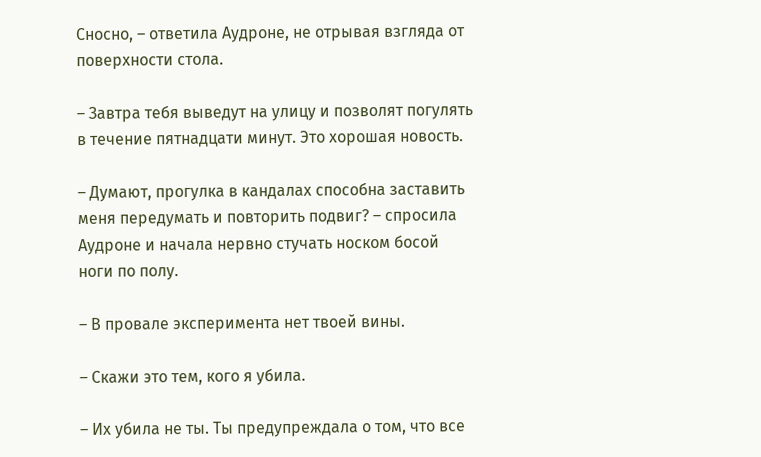Сносно, – ответила Аудроне, не отрывая взгляда от поверхности стола.

– Завтра тебя выведут на улицу и позволят погулять в течение пятнадцати минут. Это хорошая новость.

– Думают, прогулка в кандалах способна заставить меня передумать и повторить подвиг? – спросила Аудроне и начала нервно стучать носком босой ноги по полу.

– В провале эксперимента нет твоей вины.

– Скажи это тем, кого я убила.

– Их убила не ты. Ты предупреждала о том, что все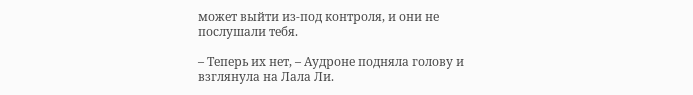может выйти из-под контроля, и они не послушали тебя.

– Теперь их нет, – Аудроне подняла голову и взглянула на Лала Ли.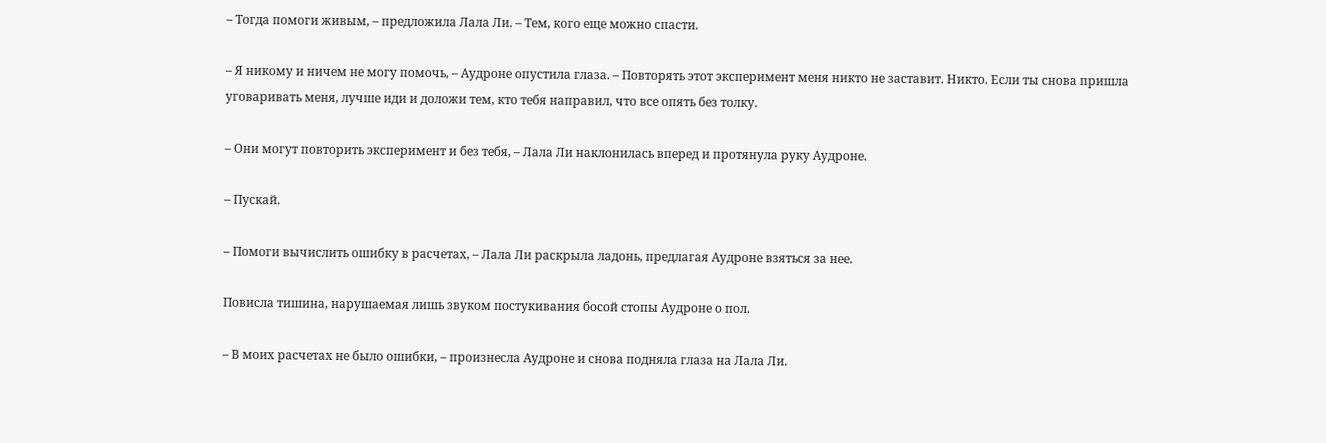– Тогда помоги живым, – предложила Лала Ли. – Тем, кого еще можно спасти.

– Я никому и ничем не могу помочь, – Аудроне опустила глаза. – Повторять этот эксперимент меня никто не заставит. Никто. Если ты снова пришла уговаривать меня, лучше иди и доложи тем, кто тебя направил, что все опять без толку.

– Они могут повторить эксперимент и без тебя, – Лала Ли наклонилась вперед и протянула руку Аудроне.

– Пускай.

– Помоги вычислить ошибку в расчетах, – Лала Ли раскрыла ладонь, предлагая Аудроне взяться за нее.

Повисла тишина, нарушаемая лишь звуком постукивания босой стопы Аудроне о пол.

– В моих расчетах не было ошибки, – произнесла Аудроне и снова подняла глаза на Лала Ли.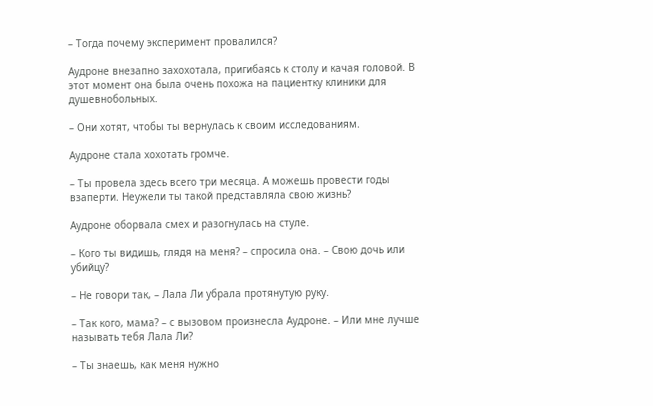– Тогда почему эксперимент провалился?

Аудроне внезапно захохотала, пригибаясь к столу и качая головой. В этот момент она была очень похожа на пациентку клиники для душевнобольных.

– Они хотят, чтобы ты вернулась к своим исследованиям.

Аудроне стала хохотать громче.

– Ты провела здесь всего три месяца. А можешь провести годы взаперти. Неужели ты такой представляла свою жизнь?

Аудроне оборвала смех и разогнулась на стуле.

– Кого ты видишь, глядя на меня? – спросила она. – Свою дочь или убийцу?

– Не говори так, – Лала Ли убрала протянутую руку.

– Так кого, мама? – с вызовом произнесла Аудроне. – Или мне лучше называть тебя Лала Ли?

– Ты знаешь, как меня нужно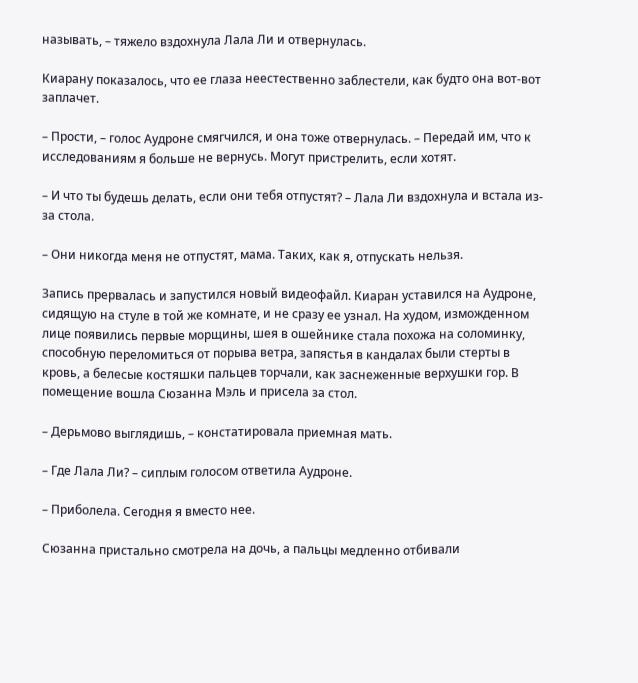называть, – тяжело вздохнула Лала Ли и отвернулась.

Киарану показалось, что ее глаза неестественно заблестели, как будто она вот-вот заплачет.

– Прости, – голос Аудроне смягчился, и она тоже отвернулась. – Передай им, что к исследованиям я больше не вернусь. Могут пристрелить, если хотят.

– И что ты будешь делать, если они тебя отпустят? – Лала Ли вздохнула и встала из-за стола.

– Они никогда меня не отпустят, мама. Таких, как я, отпускать нельзя.

Запись прервалась и запустился новый видеофайл. Киаран уставился на Аудроне, сидящую на стуле в той же комнате, и не сразу ее узнал. На худом, изможденном лице появились первые морщины, шея в ошейнике стала похожа на соломинку, способную переломиться от порыва ветра, запястья в кандалах были стерты в кровь, а белесые костяшки пальцев торчали, как заснеженные верхушки гор. В помещение вошла Сюзанна Мэль и присела за стол.

– Дерьмово выглядишь, – констатировала приемная мать.

– Где Лала Ли? – сиплым голосом ответила Аудроне.

– Приболела. Сегодня я вместо нее.

Сюзанна пристально смотрела на дочь, а пальцы медленно отбивали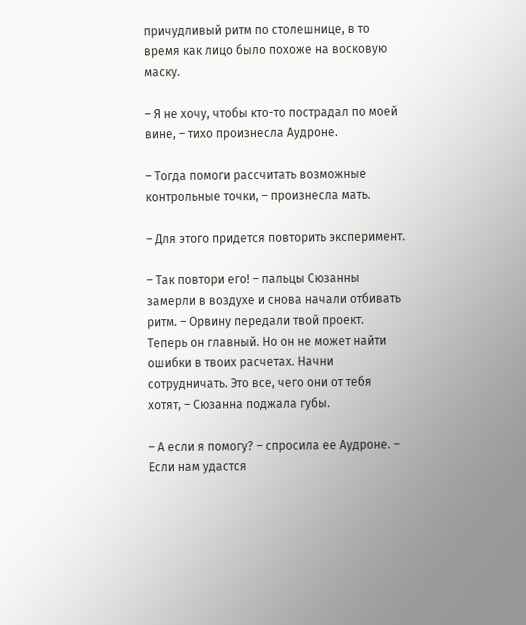причудливый ритм по столешнице, в то время как лицо было похоже на восковую маску.

– Я не хочу, чтобы кто-то пострадал по моей вине, – тихо произнесла Аудроне.

– Тогда помоги рассчитать возможные контрольные точки, – произнесла мать.

– Для этого придется повторить эксперимент.

– Так повтори его! – пальцы Сюзанны замерли в воздухе и снова начали отбивать ритм. – Орвину передали твой проект. Теперь он главный. Но он не может найти ошибки в твоих расчетах. Начни сотрудничать. Это все, чего они от тебя хотят, – Сюзанна поджала губы.

– А если я помогу? – спросила ее Аудроне. – Если нам удастся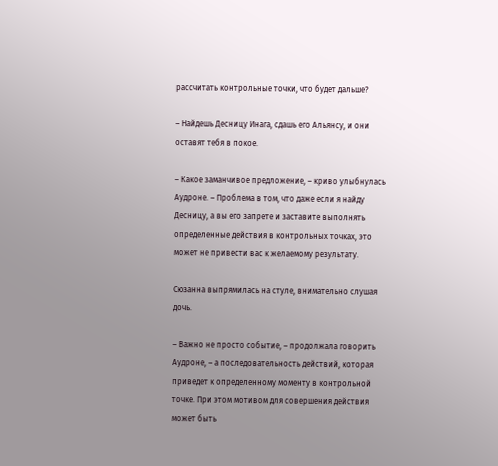рассчитать контрольные точки, что будет дальше?

– Найдешь Десницу Инага, сдашь его Альянсу, и они оставят тебя в покое.

– Какое заманчивое предложение, – криво улыбнулась Аудроне. – Проблема в том, что даже если я найду Десницу, а вы его запрете и заставите выполнять определенные действия в контрольных точках, это может не привести вас к желаемому результату.

Сюзанна выпрямилась на стуле, внимательно слушая дочь.

– Важно не просто событие, – продолжала говорить Аудроне, – а последовательность действий, которая приведет к определенному моменту в контрольной точке. При этом мотивом для совершения действия может быть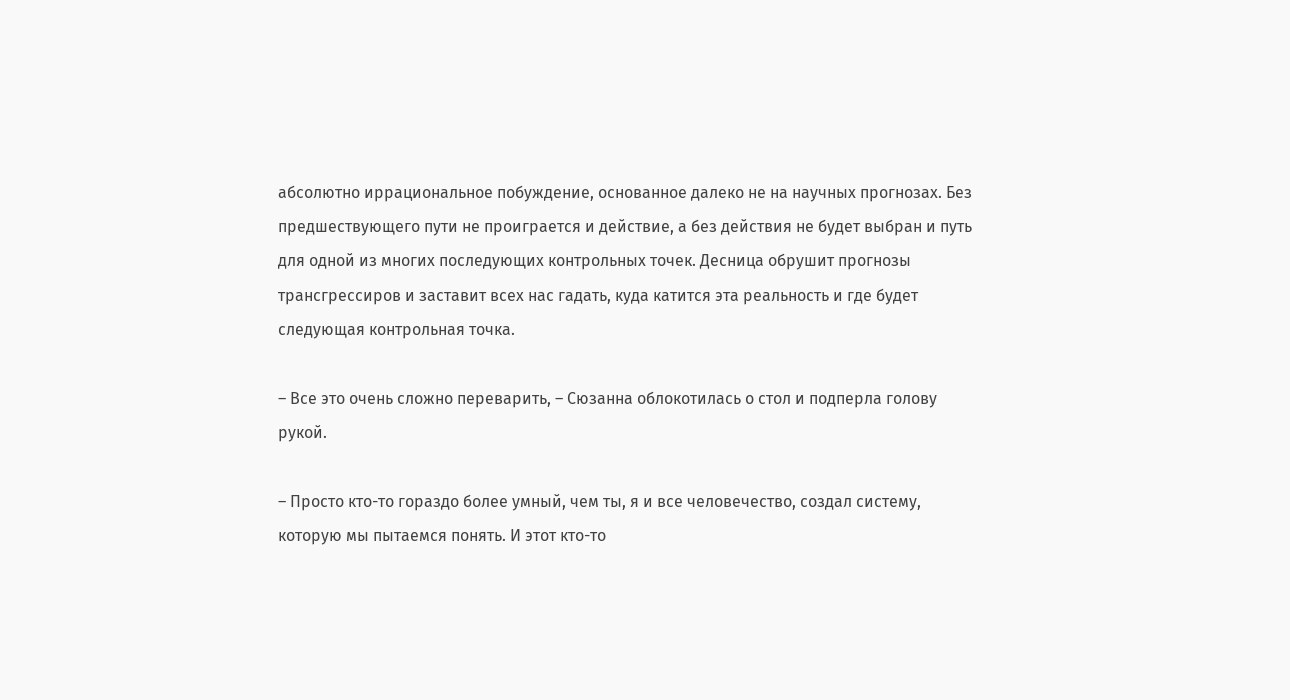абсолютно иррациональное побуждение, основанное далеко не на научных прогнозах. Без предшествующего пути не проиграется и действие, а без действия не будет выбран и путь для одной из многих последующих контрольных точек. Десница обрушит прогнозы трансгрессиров и заставит всех нас гадать, куда катится эта реальность и где будет следующая контрольная точка.

– Все это очень сложно переварить, – Сюзанна облокотилась о стол и подперла голову рукой.

– Просто кто-то гораздо более умный, чем ты, я и все человечество, создал систему, которую мы пытаемся понять. И этот кто-то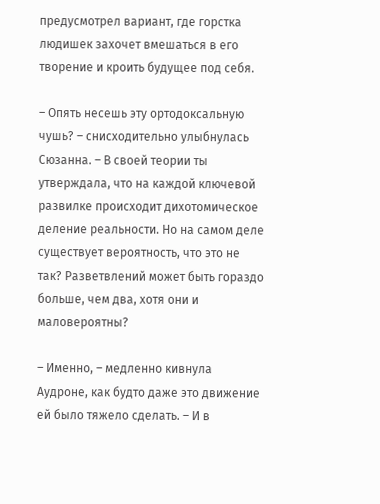предусмотрел вариант, где горстка людишек захочет вмешаться в его творение и кроить будущее под себя.

– Опять несешь эту ортодоксальную чушь? – снисходительно улыбнулась Сюзанна. – В своей теории ты утверждала, что на каждой ключевой развилке происходит дихотомическое деление реальности. Но на самом деле существует вероятность, что это не так? Разветвлений может быть гораздо больше, чем два, хотя они и маловероятны?

– Именно, – медленно кивнула Аудроне, как будто даже это движение ей было тяжело сделать. – И в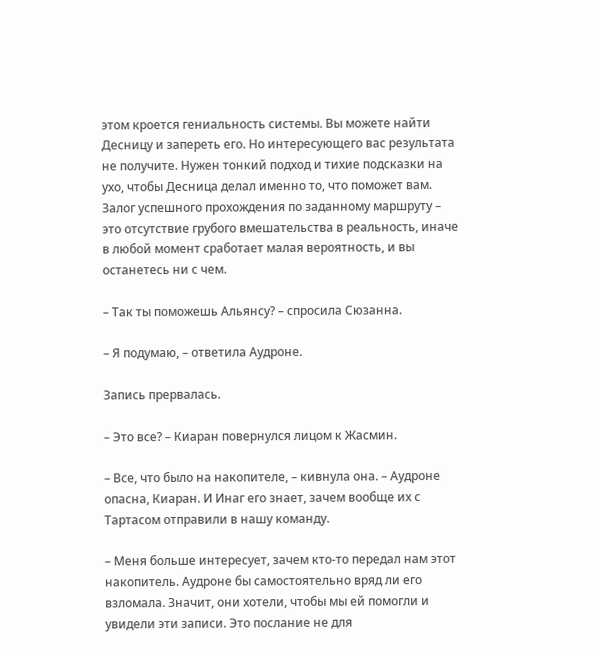этом кроется гениальность системы. Вы можете найти Десницу и запереть его. Но интересующего вас результата не получите. Нужен тонкий подход и тихие подсказки на ухо, чтобы Десница делал именно то, что поможет вам. Залог успешного прохождения по заданному маршруту – это отсутствие грубого вмешательства в реальность, иначе в любой момент сработает малая вероятность, и вы останетесь ни с чем.

– Так ты поможешь Альянсу? – спросила Сюзанна.

– Я подумаю, – ответила Аудроне.

Запись прервалась.

– Это все? – Киаран повернулся лицом к Жасмин.

– Все, что было на накопителе, – кивнула она. – Аудроне опасна, Киаран. И Инаг его знает, зачем вообще их с Тартасом отправили в нашу команду.

– Меня больше интересует, зачем кто-то передал нам этот накопитель. Аудроне бы самостоятельно вряд ли его взломала. Значит, они хотели, чтобы мы ей помогли и увидели эти записи. Это послание не для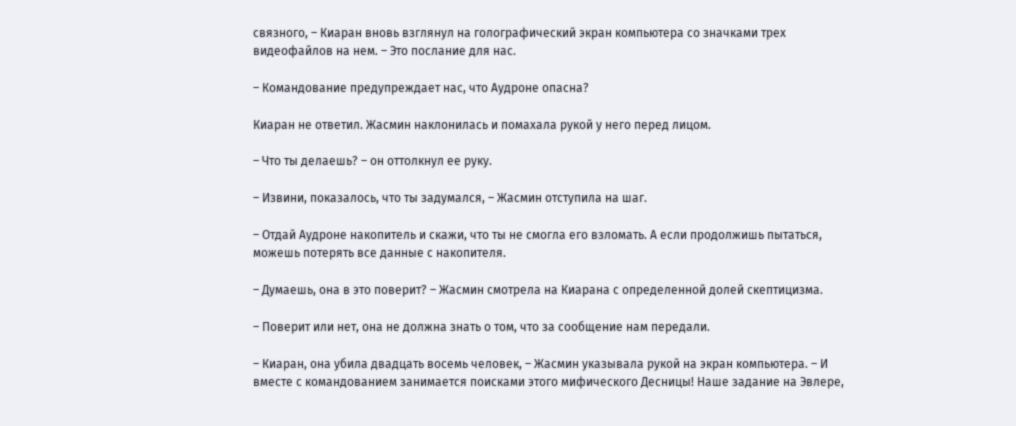связного, – Киаран вновь взглянул на голографический экран компьютера со значками трех видеофайлов на нем. – Это послание для нас.

– Командование предупреждает нас, что Аудроне опасна?

Киаран не ответил. Жасмин наклонилась и помахала рукой у него перед лицом.

– Что ты делаешь? – он оттолкнул ее руку.

– Извини, показалось, что ты задумался, – Жасмин отступила на шаг.

– Отдай Аудроне накопитель и скажи, что ты не смогла его взломать. А если продолжишь пытаться, можешь потерять все данные с накопителя.

– Думаешь, она в это поверит? – Жасмин смотрела на Киарана с определенной долей скептицизма.

– Поверит или нет, она не должна знать о том, что за сообщение нам передали.

– Киаран, она убила двадцать восемь человек, – Жасмин указывала рукой на экран компьютера. – И вместе с командованием занимается поисками этого мифического Десницы! Наше задание на Эвлере,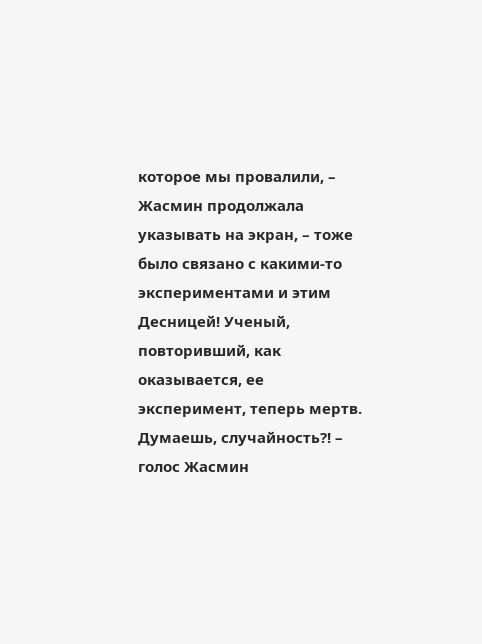которое мы провалили, – Жасмин продолжала указывать на экран, – тоже было связано с какими-то экспериментами и этим Десницей! Ученый, повторивший, как оказывается, ее эксперимент, теперь мертв. Думаешь, случайность?! – голос Жасмин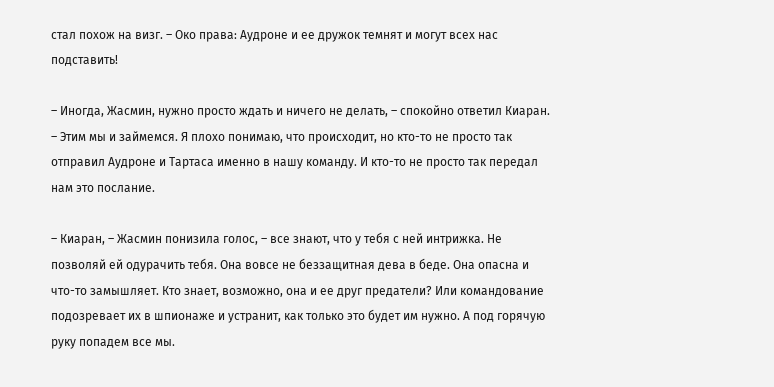стал похож на визг. – Око права: Аудроне и ее дружок темнят и могут всех нас подставить!

– Иногда, Жасмин, нужно просто ждать и ничего не делать, – спокойно ответил Киаран. – Этим мы и займемся. Я плохо понимаю, что происходит, но кто-то не просто так отправил Аудроне и Тартаса именно в нашу команду. И кто-то не просто так передал нам это послание.

– Киаран, – Жасмин понизила голос, – все знают, что у тебя с ней интрижка. Не позволяй ей одурачить тебя. Она вовсе не беззащитная дева в беде. Она опасна и что-то замышляет. Кто знает, возможно, она и ее друг предатели? Или командование подозревает их в шпионаже и устранит, как только это будет им нужно. А под горячую руку попадем все мы.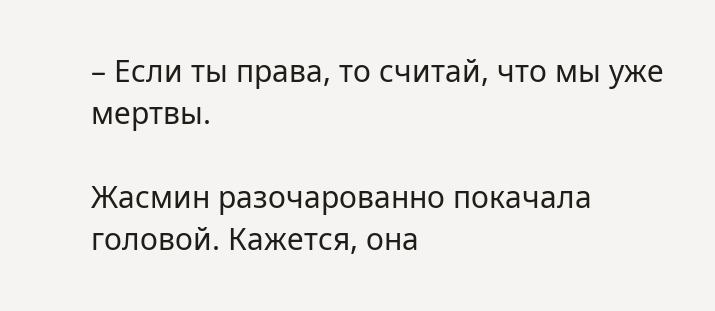– Если ты права, то считай, что мы уже мертвы.

Жасмин разочарованно покачала головой. Кажется, она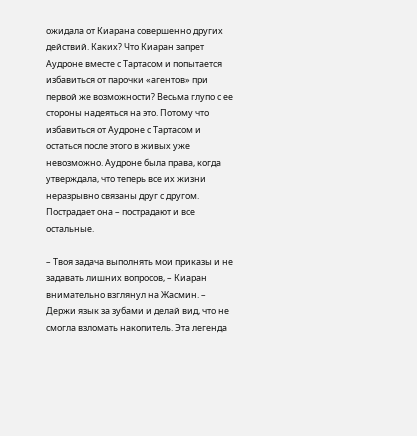ожидала от Киарана совершенно других действий. Каких? Что Киаран запрет Аудроне вместе с Тартасом и попытается избавиться от парочки «агентов» при первой же возможности? Весьма глупо с ее стороны надеяться на это. Потому что избавиться от Аудроне с Тартасом и остаться после этого в живых уже невозможно. Аудроне была права, когда утверждала, что теперь все их жизни неразрывно связаны друг с другом. Пострадает она – пострадают и все остальные.

– Твоя задача выполнять мои приказы и не задавать лишних вопросов, – Киаран внимательно взглянул на Жасмин. – Держи язык за зубами и делай вид, что не смогла взломать накопитель. Эта легенда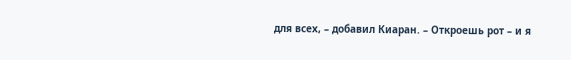для всех, – добавил Киаран. – Откроешь рот – и я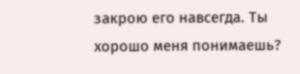закрою его навсегда. Ты хорошо меня понимаешь?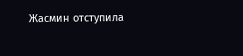Жасмин отступила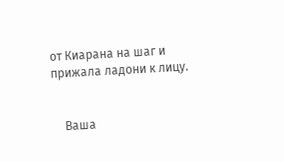от Киарана на шаг и прижала ладони к лицу.


    Ваша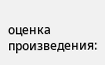оценка произведения: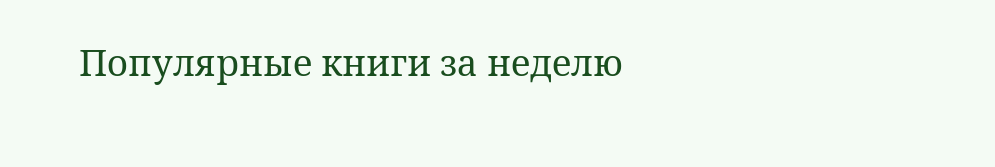Популярные книги за неделю